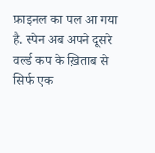फ़ाइनल का पल आ गया है. स्पेन अब अपने दूसरे वर्ल्ड कप के ख़िताब से सिर्फ एक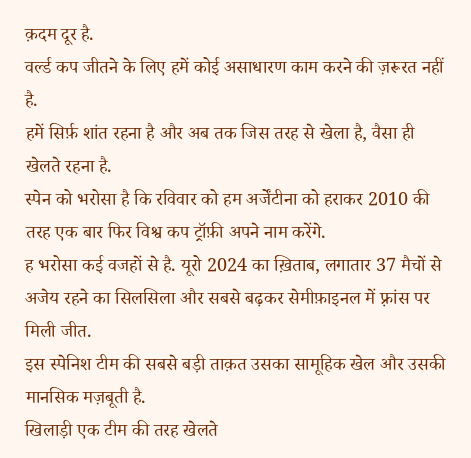क़दम दूर है.
वर्ल्ड कप जीतने के लिए हमें कोई असाधारण काम करने की ज़रूरत नहीं है.
हमें सिर्फ़ शांत रहना है और अब तक जिस तरह से खेला है, वैसा ही खेलते रहना है.
स्पेन को भरोसा है कि रविवार को हम अर्जेंटीना को हराकर 2010 की तरह एक बार फिर विश्व कप ट्रॉफ़ी अपने नाम करेंगे.
ह भरोसा कई वजहों से है. यूरो 2024 का ख़िताब, लगातार 37 मैचों से अजेय रहने का सिलसिला और सबसे बढ़कर सेमीफ़ाइनल में फ़्रांस पर मिली जीत.
इस स्पेनिश टीम की सबसे बड़ी ताक़त उसका सामूहिक खेल और उसकी मानसिक मज़बूती है.
खिलाड़ी एक टीम की तरह खेलते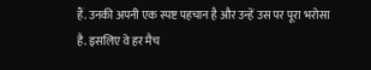हैं. उनकी अपनी एक स्पष्ट पहचान है और उन्हें उस पर पूरा भरोसा है. इसलिए वे हर मैच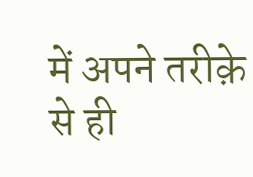में अपने तरीक़े से ही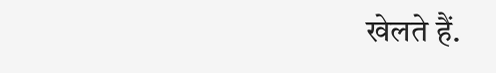खेलते हैं.